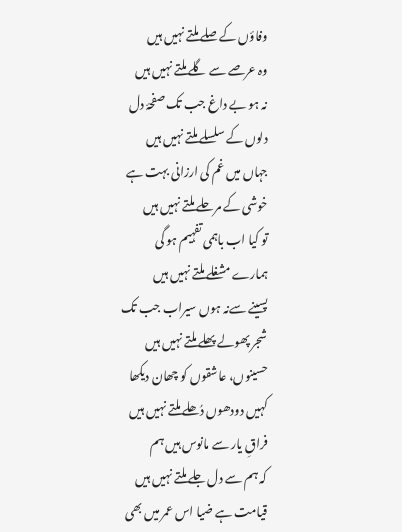وفاؤں کے صلے ملتے نہیں ہیں
وہ عرصے سے گلے ملتے نہیں ہیں
نہ ہو بے داغ جب تک صفحۂ دل
دلوں کے سلسلے ملتے نہیں ہیں
جہاں میں غم کی ارزانی بہت ہے
خوشی کے مرحلے ملتے نہیں ہیں
تو کیا اب باہمی تفہیم ہو گی
ہمارے مشغلے ملتے نہیں ہیں
پسینے سےنہ ہوں سیراب جب تک
شجر پھولے پھلے ملتے نہیں ہیں
حسینوں، عاشقوں کو چھان دیکھا
کہیں دودھوں دُھلے ملتے نہیں ہیں
فراقِ یار سے مانوس ہیں ہم
کہ ہم سے دل جلے ملتے نہیں ہیں
قیامت ہے ضیا اس عمر میں بھی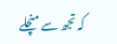کہ تجھ سے منچلے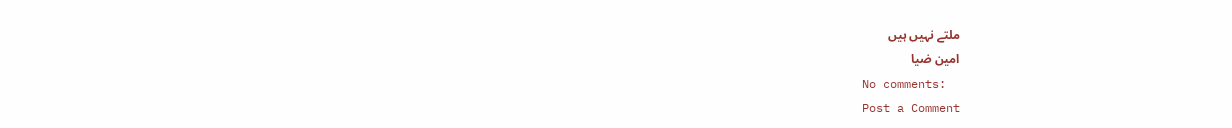ملتے نہیں ہیں
امین ضیا
No comments:
Post a Comment